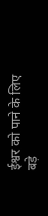ईश्वर को पाने के लिए बड़े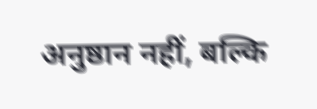अनुष्ठान नहीं, बल्कि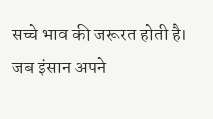सच्चे भाव की जरूरत होती है। जब इंसान अपने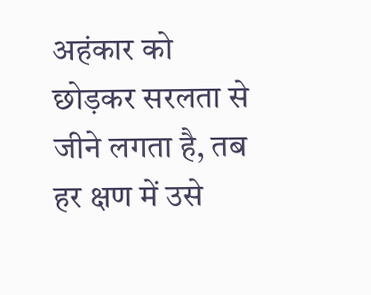अहंकार को छोड़कर सरलता से जीने लगता है, तब हर क्षण में उसे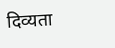दिव्यता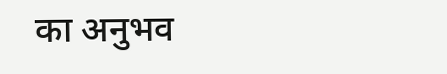का अनुभव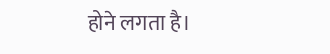होने लगता है।